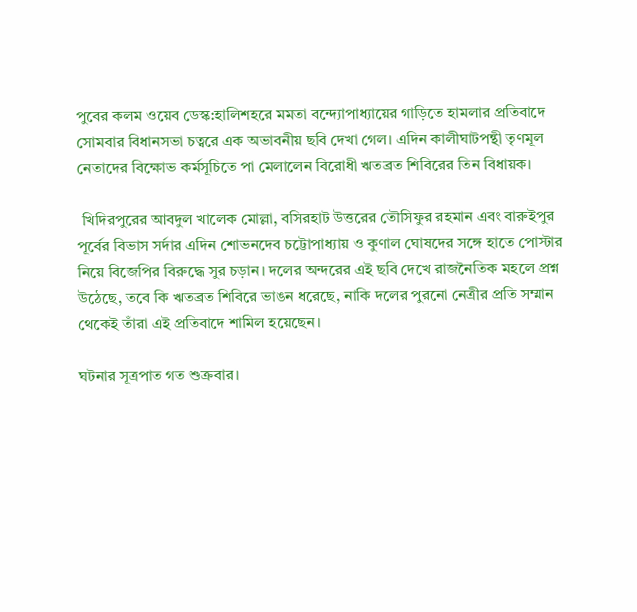পুবের কলম ওয়েব ডেস্ক:হালিশহরে মমতা বন্দ্যোপাধ্যায়ের গাড়িতে হামলার প্রতিবাদে সোমবার বিধানসভা চত্বরে এক অভাবনীয় ছবি দেখা গেল। এদিন কালীঘাটপন্থী তৃণমূল নেতাদের বিক্ষোভ কর্মসূচিতে পা মেলালেন বিরোধী ঋতব্রত শিবিরের তিন বিধায়ক।

 খিদিরপুরের আবদুল খালেক মোল্লা, বসিরহাট উত্তরের তৌসিফুর রহমান এবং বারুইপুর পূর্বের বিভাস সর্দার এদিন শোভনদেব চট্টোপাধ্যায় ও কুণাল ঘোষদের সঙ্গে হাতে পোস্টার নিয়ে বিজেপির বিরুদ্ধে সুর চড়ান। দলের অন্দরের এই ছবি দেখে রাজনৈতিক মহলে প্রশ্ন উঠেছে, তবে কি ঋতব্রত শিবিরে ভাঙন ধরেছে, নাকি দলের পুরনো নেত্রীর প্রতি সম্মান থেকেই তাঁরা এই প্রতিবাদে শামিল হয়েছেন।

ঘটনার সূত্রপাত গত শুক্রবার।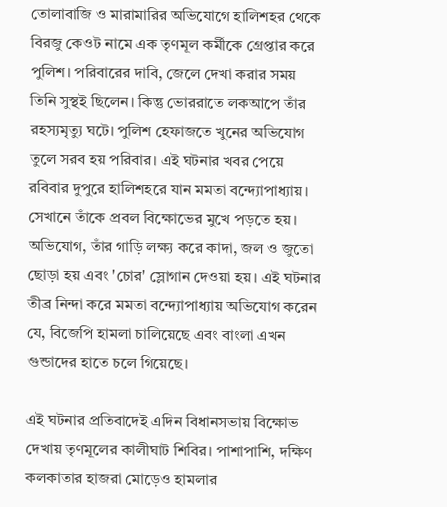তোলাবাজি ও মারামারির অভিযোগে হালিশহর থেকে বিরজু কেওট নামে এক তৃণমূল কর্মীকে গ্রেপ্তার করে পুলিশ। পরিবারের দাবি, জেলে দেখা করার সময় তিনি সুস্থই ছিলেন। কিন্তু ভোররাতে লকআপে তাঁর রহস্যমৃত্যু ঘটে। পুলিশ হেফাজতে খুনের অভিযোগ তুলে সরব হয় পরিবার। এই ঘটনার খবর পেয়ে রবিবার দুপুরে হালিশহরে যান মমতা বন্দ্যোপাধ্যায়।
সেখানে তাঁকে প্রবল বিক্ষোভের মুখে পড়তে হয়। অভিযোগ, তাঁর গাড়ি লক্ষ্য করে কাদা, জল ও জুতো ছোড়া হয় এবং 'চোর' স্লোগান দেওয়া হয়। এই ঘটনার তীব্র নিন্দা করে মমতা বন্দ্যোপাধ্যায় অভিযোগ করেন যে, বিজেপি হামলা চালিয়েছে এবং বাংলা এখন গুন্ডাদের হাতে চলে গিয়েছে।

এই ঘটনার প্রতিবাদেই এদিন বিধানসভায় বিক্ষোভ দেখায় তৃণমূলের কালীঘাট শিবির। পাশাপাশি, দক্ষিণ কলকাতার হাজরা মোড়েও হামলার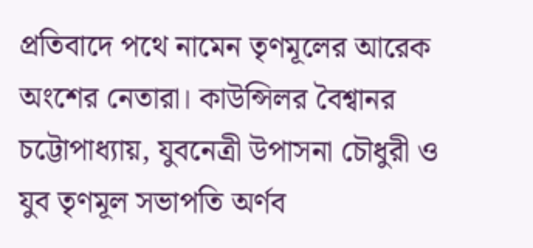প্রতিবাদে পথে নামেন তৃণমূলের আরেক অংশের নেতারা। কাউন্সিলর বৈশ্বানর চট্টোপাধ্যায়, যুবনেত্রী উপাসনা চৌধুরী ও যুব তৃণমূল সভাপতি অর্ণব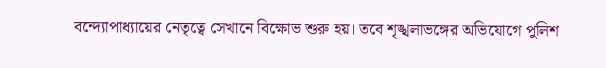বন্দ্যোপাধ্যায়ের নেতৃত্বে সেখানে বিক্ষোভ শুরু হয়। তবে শৃঙ্খলাভঙ্গের অভিযোগে পুলিশ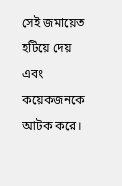সেই জমায়েত হটিয়ে দেয় এবং কয়েকজনকে আটক করে।